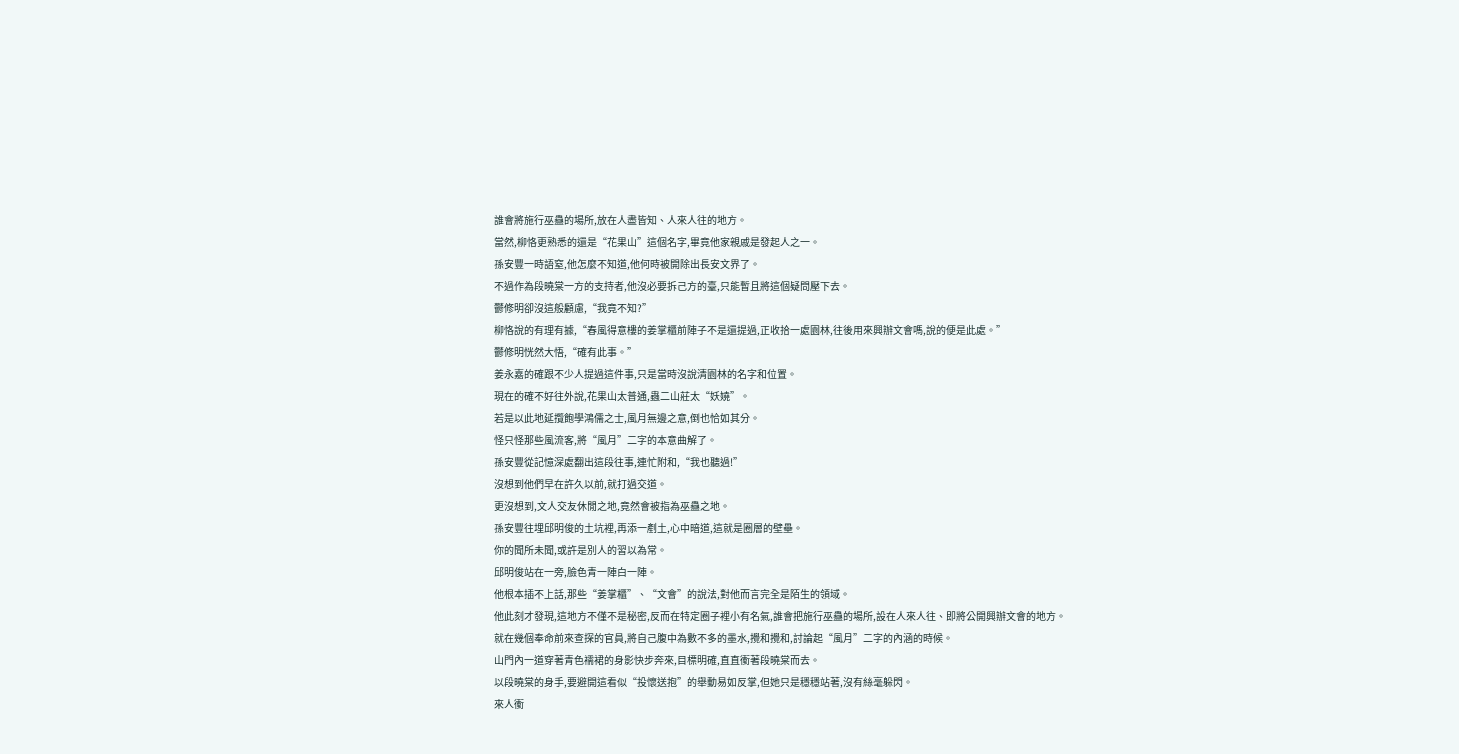誰會將施行巫蠱的場所,放在人盡皆知、人來人往的地方。
當然,柳恪更熟悉的還是“花果山”這個名字,畢竟他家親戚是發起人之一。
孫安豐一時語窒,他怎麼不知道,他何時被開除出長安文界了。
不過作為段曉棠一方的支持者,他沒必要拆己方的臺,只能暫且將這個疑問壓下去。
鬱修明卻沒這般顧慮,“我竟不知?”
柳恪說的有理有據,“春風得意樓的姜掌櫃前陣子不是還提過,正收拾一處園林,往後用來興辦文會嗎,說的便是此處。”
鬱修明恍然大悟,“確有此事。”
姜永嘉的確跟不少人提過這件事,只是當時沒說清園林的名字和位置。
現在的確不好往外說,花果山太普通,蟲二山莊太“妖嬈”。
若是以此地延攬飽學鴻儒之士,風月無邊之意,倒也恰如其分。
怪只怪那些風流客,將“風月”二字的本意曲解了。
孫安豐從記憶深處翻出這段往事,連忙附和,“我也聽過!”
沒想到他們早在許久以前,就打過交道。
更沒想到,文人交友休閒之地,竟然會被指為巫蠱之地。
孫安豐往埋邱明俊的土坑裡,再添一剷土,心中暗道,這就是圈層的壁壘。
你的聞所未聞,或許是別人的習以為常。
邱明俊站在一旁,臉色青一陣白一陣。
他根本插不上話,那些“姜掌櫃”、“文會”的說法,對他而言完全是陌生的領域。
他此刻才發現,這地方不僅不是秘密,反而在特定圈子裡小有名氣,誰會把施行巫蠱的場所,設在人來人往、即將公開興辦文會的地方。
就在幾個奉命前來查探的官員,將自己腹中為數不多的墨水,攪和攪和,討論起“風月”二字的內涵的時候。
山門內一道穿著青色襦裙的身影快步奔來,目標明確,直直衝著段曉棠而去。
以段曉棠的身手,要避開這看似“投懷送抱”的舉動易如反掌,但她只是穩穩站著,沒有絲毫躲閃。
來人衝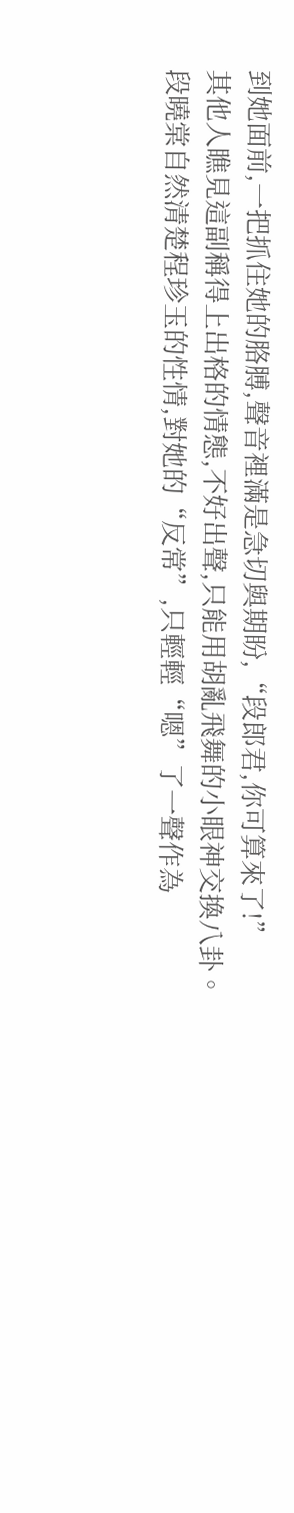到她面前,一把抓住她的胳膊,聲音裡滿是急切與期盼,“段郎君,你可算來了!”
其他人瞧見這副稱得上出格的情態,不好出聲,只能用胡亂飛舞的小眼神交換八卦。
段曉棠自然清楚程珍玉的性情,對她的“反常”,只輕輕“嗯”了一聲作為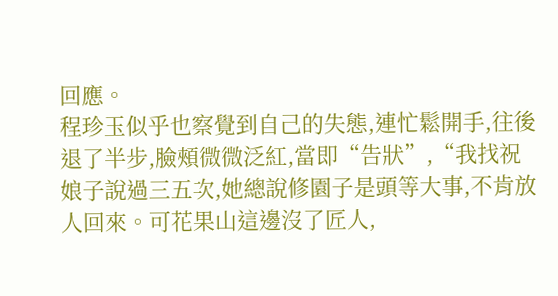回應。
程珍玉似乎也察覺到自己的失態,連忙鬆開手,往後退了半步,臉頰微微泛紅,當即“告狀”,“我找祝娘子說過三五次,她總說修園子是頭等大事,不肯放人回來。可花果山這邊沒了匠人,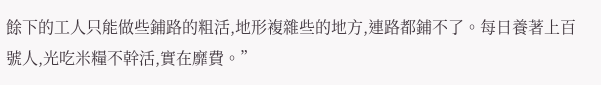餘下的工人只能做些鋪路的粗活,地形複雜些的地方,連路都鋪不了。每日養著上百號人,光吃米糧不幹活,實在靡費。”